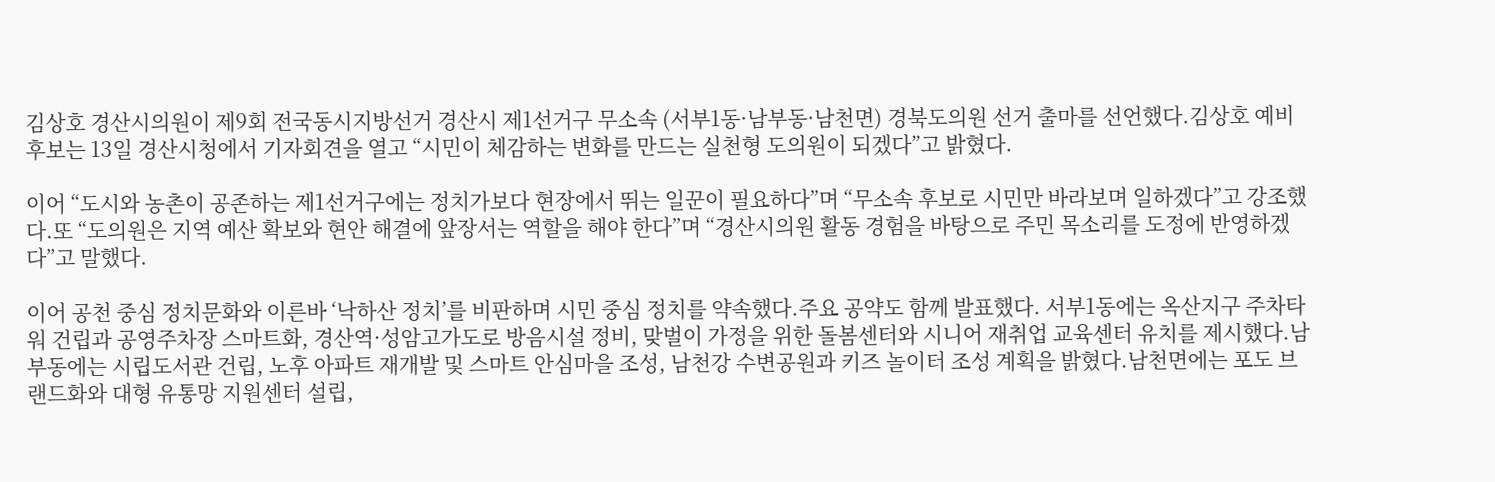김상호 경산시의원이 제9회 전국동시지방선거 경산시 제1선거구 무소속 (서부1동·남부동·남천면) 경북도의원 선거 출마를 선언했다.김상호 예비후보는 13일 경산시청에서 기자회견을 열고 “시민이 체감하는 변화를 만드는 실천형 도의원이 되겠다”고 밝혔다.

이어 “도시와 농촌이 공존하는 제1선거구에는 정치가보다 현장에서 뛰는 일꾼이 필요하다”며 “무소속 후보로 시민만 바라보며 일하겠다”고 강조했다.또 “도의원은 지역 예산 확보와 현안 해결에 앞장서는 역할을 해야 한다”며 “경산시의원 활동 경험을 바탕으로 주민 목소리를 도정에 반영하겠다”고 말했다.

이어 공천 중심 정치문화와 이른바 ‘낙하산 정치’를 비판하며 시민 중심 정치를 약속했다.주요 공약도 함께 발표했다. 서부1동에는 옥산지구 주차타워 건립과 공영주차장 스마트화, 경산역·성암고가도로 방음시설 정비, 맞벌이 가정을 위한 돌봄센터와 시니어 재취업 교육센터 유치를 제시했다.남부동에는 시립도서관 건립, 노후 아파트 재개발 및 스마트 안심마을 조성, 남천강 수변공원과 키즈 놀이터 조성 계획을 밝혔다.남천면에는 포도 브랜드화와 대형 유통망 지원센터 설립,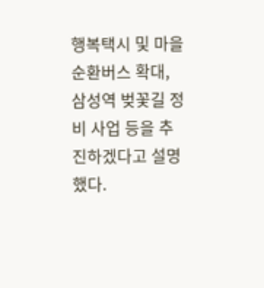행복택시 및 마을순환버스 확대, 삼성역 벚꽃길 정비 사업 등을 추진하겠다고 설명했다.